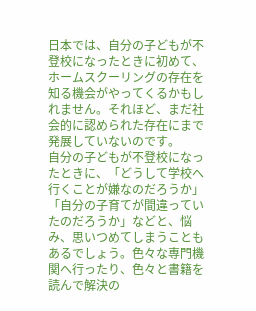日本では、自分の子どもが不登校になったときに初めて、ホームスクーリングの存在を知る機会がやってくるかもしれません。それほど、まだ社会的に認められた存在にまで発展していないのです。
自分の子どもが不登校になったときに、「どうして学校へ行くことが嫌なのだろうか」「自分の子育てが間違っていたのだろうか」などと、悩み、思いつめてしまうこともあるでしょう。色々な専門機関へ行ったり、色々と書籍を読んで解決の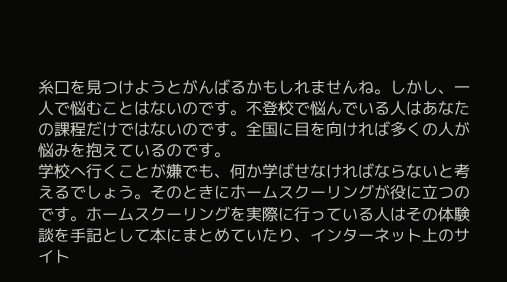糸口を見つけようとがんばるかもしれませんね。しかし、一人で悩むことはないのです。不登校で悩んでいる人はあなたの課程だけではないのです。全国に目を向ければ多くの人が悩みを抱えているのです。
学校へ行くことが嫌でも、何か学ばせなければならないと考えるでしょう。そのときにホームスクーリングが役に立つのです。ホームスクーリングを実際に行っている人はその体験談を手記として本にまとめていたり、インターネット上のサイト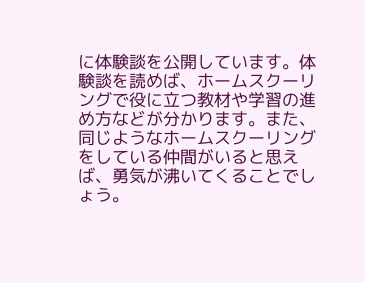に体験談を公開しています。体験談を読めば、ホームスクーリングで役に立つ教材や学習の進め方などが分かります。また、同じようなホームスクーリングをしている仲間がいると思えば、勇気が沸いてくることでしょう。